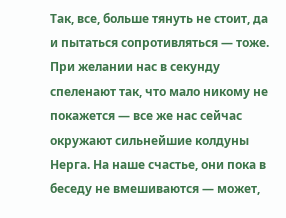Так, все, больше тянуть не стоит, да и пытаться сопротивляться — тоже. При желании нас в секунду спеленают так, что мало никому не покажется — все же нас сейчас окружают сильнейшие колдуны Нерга. На наше счастье, они пока в беседу не вмешиваются — может,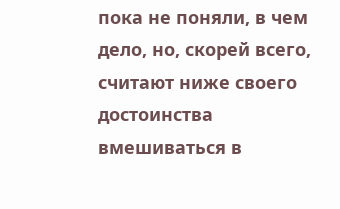пока не поняли, в чем дело, но, скорей всего, считают ниже своего достоинства вмешиваться в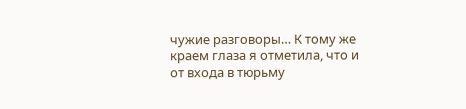чужие разговоры… К тому же краем глаза я отметила, что и от входа в тюрьму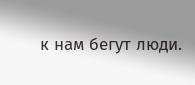к нам бегут люди.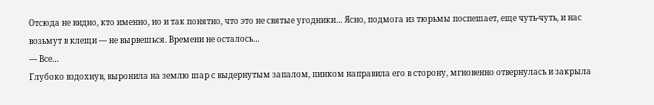Отсюда не видно, кто именно, но и так понятно, что это не святые угодники… Ясно, подмога из тюрьмы поспешает, еще чуть-чуть, и нас возьмут в клещи — не вырвешься. Времени не осталось…
— Все…
Глубоко вздохнув, выронила на землю шар с выдернутым запалом, пинком направила его в сторону, мгновенно отвернулась и закрыла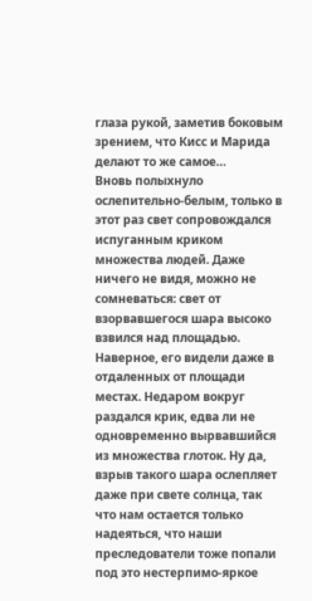глаза рукой, заметив боковым зрением, что Кисс и Марида делают то же самое…
Вновь полыхнуло ослепительно-белым, только в этот раз свет сопровождался испуганным криком множества людей. Даже ничего не видя, можно не сомневаться: свет от взорвавшегося шара высоко взвился над площадью. Наверное, его видели даже в отдаленных от площади местах. Недаром вокруг раздался крик, едва ли не одновременно вырвавшийся из множества глоток. Ну да, взрыв такого шара ослепляет даже при свете солнца, так что нам остается только надеяться, что наши преследователи тоже попали под это нестерпимо-яркое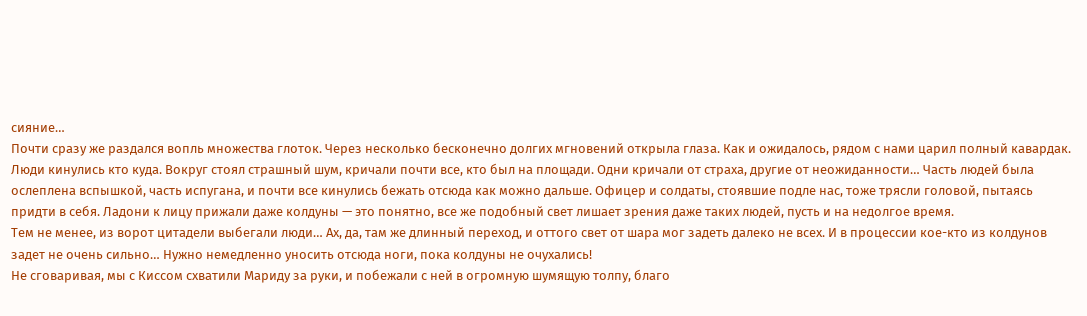сияние…
Почти сразу же раздался вопль множества глоток. Через несколько бесконечно долгих мгновений открыла глаза. Как и ожидалось, рядом с нами царил полный кавардак. Люди кинулись кто куда. Вокруг стоял страшный шум, кричали почти все, кто был на площади. Одни кричали от страха, другие от неожиданности… Часть людей была ослеплена вспышкой, часть испугана, и почти все кинулись бежать отсюда как можно дальше. Офицер и солдаты, стоявшие подле нас, тоже трясли головой, пытаясь придти в себя. Ладони к лицу прижали даже колдуны — это понятно, все же подобный свет лишает зрения даже таких людей, пусть и на недолгое время.
Тем не менее, из ворот цитадели выбегали люди… Ах, да, там же длинный переход, и оттого свет от шара мог задеть далеко не всех. И в процессии кое-кто из колдунов задет не очень сильно… Нужно немедленно уносить отсюда ноги, пока колдуны не очухались!
Не сговаривая, мы с Киссом схватили Мариду за руки, и побежали с ней в огромную шумящую толпу, благо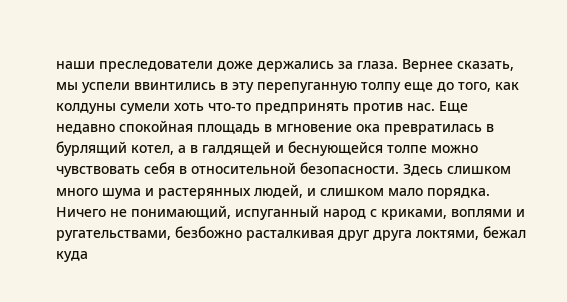наши преследователи доже держались за глаза. Вернее сказать, мы успели ввинтились в эту перепуганную толпу еще до того, как колдуны сумели хоть что-то предпринять против нас. Еще недавно спокойная площадь в мгновение ока превратилась в бурлящий котел, а в галдящей и беснующейся толпе можно чувствовать себя в относительной безопасности. Здесь слишком много шума и растерянных людей, и слишком мало порядка. Ничего не понимающий, испуганный народ с криками, воплями и ругательствами, безбожно расталкивая друг друга локтями, бежал куда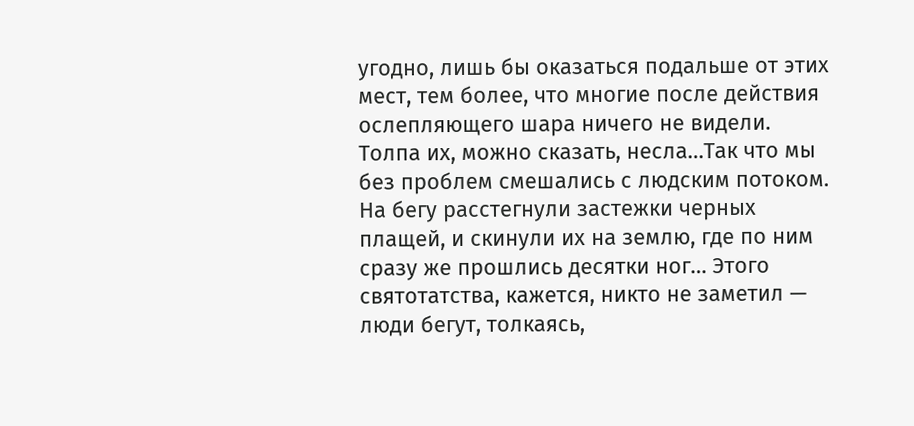угодно, лишь бы оказаться подальше от этих мест, тем более, что многие после действия ослепляющего шара ничего не видели. Толпа их, можно сказать, несла…Так что мы без проблем смешались с людским потоком. На бегу расстегнули застежки черных плащей, и скинули их на землю, где по ним сразу же прошлись десятки ног… Этого святотатства, кажется, никто не заметил — люди бегут, толкаясь,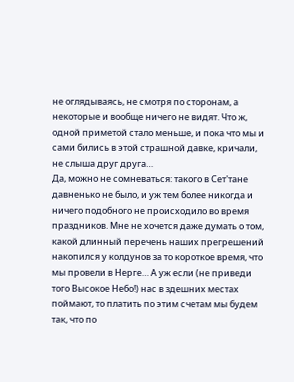не оглядываясь, не смотря по сторонам, а некоторые и вообще ничего не видят. Что ж, одной приметой стало меньше, и пока что мы и сами бились в этой страшной давке, кричали, не слыша друг друга…
Да, можно не сомневаться: такого в Сет'тане давненько не было, и уж тем более никогда и ничего подобного не происходило во время праздников. Мне не хочется даже думать о том, какой длинный перечень наших прегрешений накопился у колдунов за то короткое время, что мы провели в Нерге… А уж если (не приведи того Высокое Небо!) нас в здешних местах поймают, то платить по этим счетам мы будем так, что по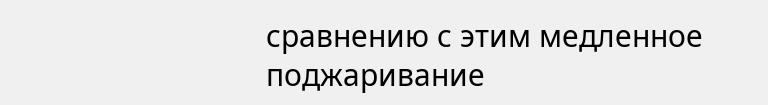сравнению с этим медленное поджаривание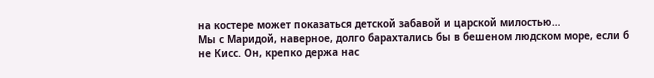на костере может показаться детской забавой и царской милостью…
Мы с Маридой, наверное, долго барахтались бы в бешеном людском море, если б не Кисс. Он, крепко держа нас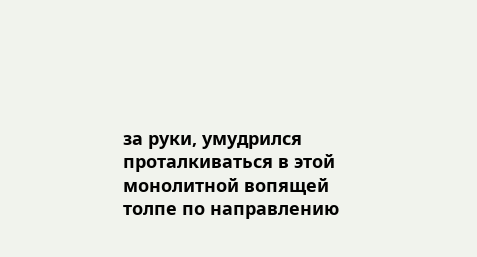за руки, умудрился проталкиваться в этой монолитной вопящей толпе по направлению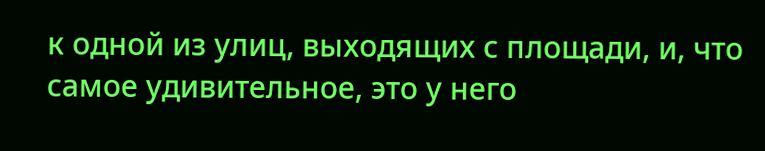к одной из улиц, выходящих с площади, и, что самое удивительное, это у него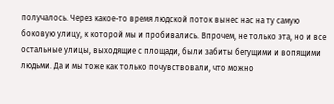получалось. Через какое-то время людской поток вынес нас на ту самую боковую улицу, к которой мы и пробивались. Впрочем, не только эта, но и все остальные улицы, выходящие с площади, были забиты бегущими и вопящими людьми. Да и мы тоже как только почувствовали, что можно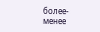более-менее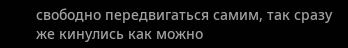свободно передвигаться самим, так сразу же кинулись как можно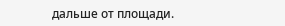дальше от площади.